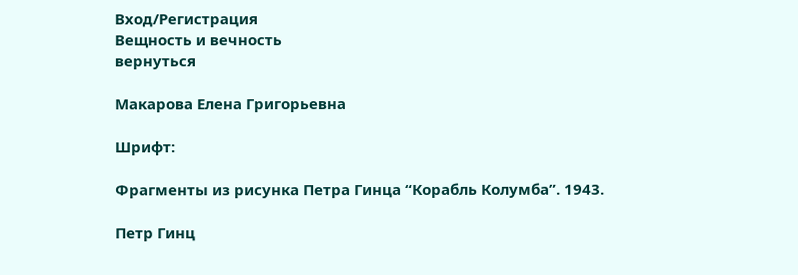Вход/Регистрация
Вещность и вечность
вернуться

Макарова Елена Григорьевна

Шрифт:

Фрагменты из рисунка Петра Гинца “Корабль Колумба”. 1943.

Петр Гинц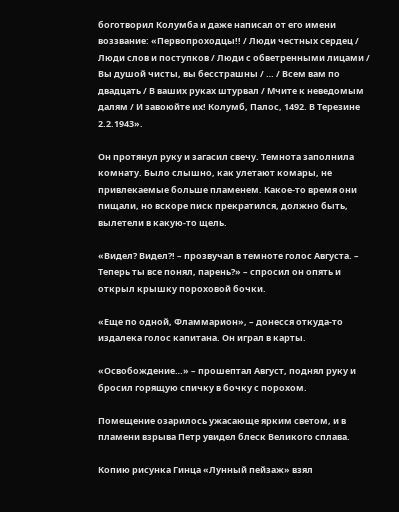боготворил Колумба и даже написал от его имени воззвание: «Первопроходцы!! / Люди честных сердец / Люди слов и поступков / Люди с обветренными лицами / Вы душой чисты, вы бесстрашны / … / Всем вам по двадцать / В ваших руках штурвал / Мчите к неведомым далям / И завоюйте их! Колумб, Палос, 1492. В Терезине 2.2.1943».

Он протянул руку и загасил свечу. Темнота заполнила комнату. Было слышно, как улетают комары, не привлекаемые больше пламенем. Какое-то время они пищали, но вскоре писк прекратился, должно быть, вылетели в какую-то щель.

«Видел? Видел?! – прозвучал в темноте голос Августа. – Теперь ты все понял, парень?» – спросил он опять и открыл крышку пороховой бочки.

«Еще по одной, Фламмарион», – донесся откуда-то издалека голос капитана. Он играл в карты.

«Освобождение…» – прошептал Август, поднял руку и бросил горящую спичку в бочку с порохом.

Помещение озарилось ужасающе ярким светом, и в пламени взрыва Петр увидел блеск Великого сплава.

Копию рисунка Гинца «Лунный пейзаж» взял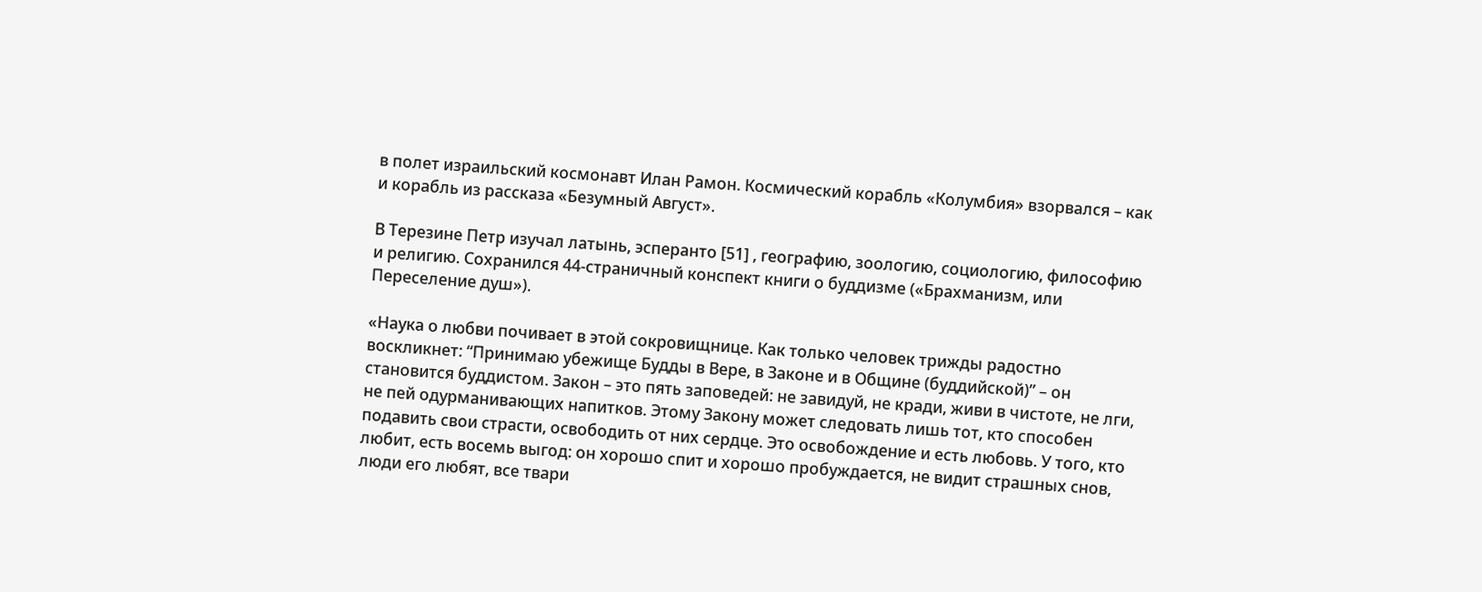в полет израильский космонавт Илан Рамон. Космический корабль «Колумбия» взорвался – как и корабль из рассказа «Безумный Август».

В Терезине Петр изучал латынь, эсперанто [51] , географию, зоологию, социологию, философию и религию. Сохранился 44-страничный конспект книги о буддизме («Брахманизм, или Переселение душ»).

«Наука о любви почивает в этой сокровищнице. Как только человек трижды радостно воскликнет: “Принимаю убежище Будды в Вере, в Законе и в Общине (буддийской)” – он становится буддистом. Закон – это пять заповедей: не завидуй, не кради, живи в чистоте, не лги, не пей одурманивающих напитков. Этому Закону может следовать лишь тот, кто способен подавить свои страсти, освободить от них сердце. Это освобождение и есть любовь. У того, кто любит, есть восемь выгод: он хорошо спит и хорошо пробуждается, не видит страшных снов, люди его любят, все твари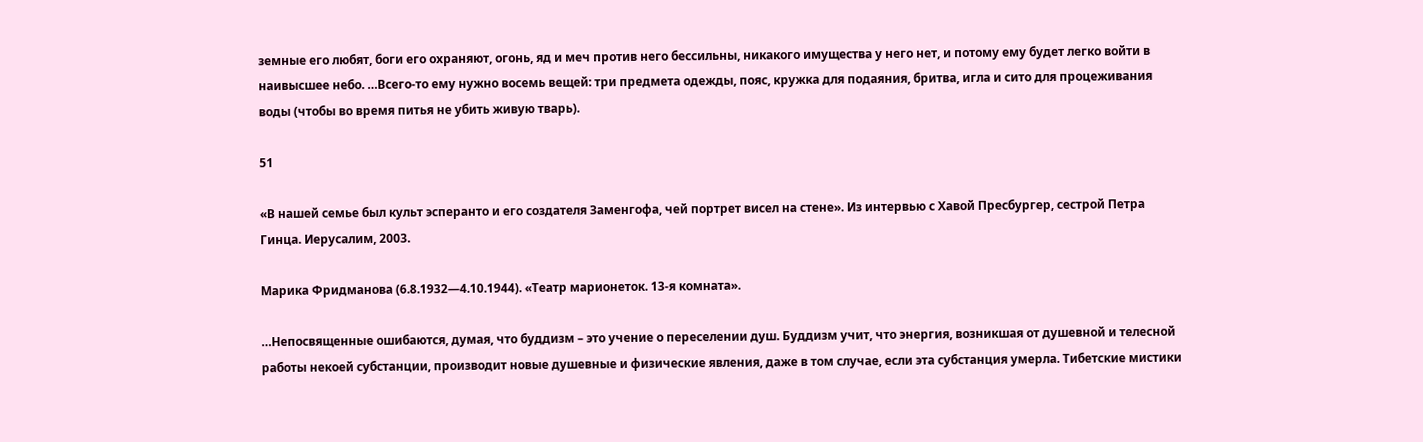земные его любят, боги его охраняют, огонь, яд и меч против него бессильны, никакого имущества у него нет, и потому ему будет легко войти в наивысшее небо. …Всего-то ему нужно восемь вещей: три предмета одежды, пояс, кружка для подаяния, бритва, игла и сито для процеживания воды (чтобы во время питья не убить живую тварь).

51

«В нашей семье был культ эсперанто и его создателя Заменгофа, чей портрет висел на стене». Из интервью с Хавой Пресбургер, сестрой Петра Гинца. Иерусалим, 2003.

Марика Фридманова (6.8.1932—4.10.1944). «Театр марионеток. 13-я комната».

…Непосвященные ошибаются, думая, что буддизм – это учение о переселении душ. Буддизм учит, что энергия, возникшая от душевной и телесной работы некоей субстанции, производит новые душевные и физические явления, даже в том случае, если эта субстанция умерла. Тибетские мистики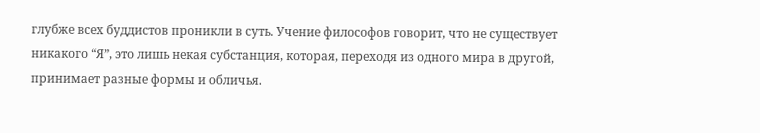глубже всех буддистов проникли в суть. Учение философов говорит, что не существует никакого “Я”, это лишь некая субстанция, которая, переходя из одного мира в другой, принимает разные формы и обличья.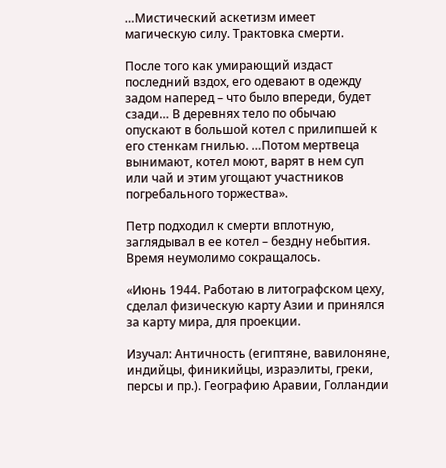…Мистический аскетизм имеет магическую силу. Трактовка смерти.

После того как умирающий издаст последний вздох, его одевают в одежду задом наперед – что было впереди, будет сзади… В деревнях тело по обычаю опускают в большой котел с прилипшей к его стенкам гнилью. …Потом мертвеца вынимают, котел моют, варят в нем суп или чай и этим угощают участников погребального торжества».

Петр подходил к смерти вплотную, заглядывал в ее котел – бездну небытия. Время неумолимо сокращалось.

«Июнь 1944. Работаю в литографском цеху, сделал физическую карту Азии и принялся за карту мира, для проекции.

Изучал: Античность (египтяне, вавилоняне, индийцы, финикийцы, израэлиты, греки, персы и пр.). Географию Аравии, Голландии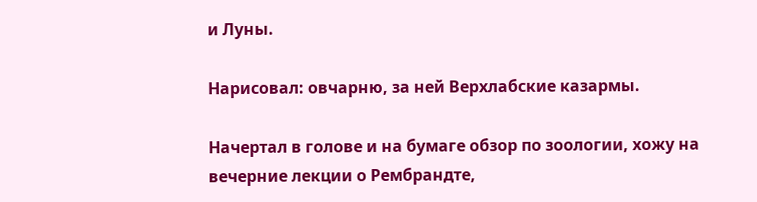и Луны.

Нарисовал: овчарню, за ней Верхлабские казармы.

Начертал в голове и на бумаге обзор по зоологии, хожу на вечерние лекции о Рембрандте,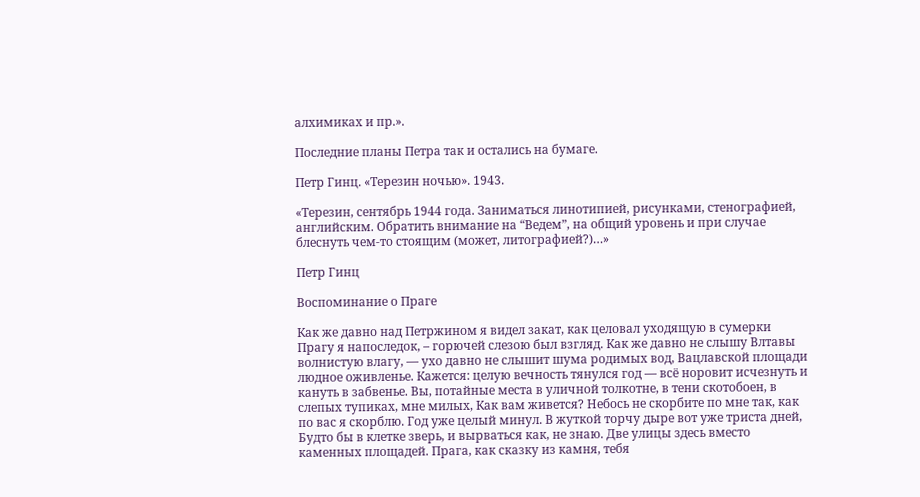алхимиках и пр.».

Последние планы Петра так и остались на бумаге.

Петр Гинц. «Терезин ночью». 1943.

«Терезин, сентябрь 1944 года. Заниматься линотипией, рисунками, стенографией, английским. Обратить внимание на “Ведем”, на общий уровень и при случае блеснуть чем-то стоящим (может, литографией?)…»

Петр Гинц

Воспоминание о Праге

Как же давно над Петржином я видел закат, как целовал уходящую в сумерки Прагу я напоследок, – горючей слезою был взгляд. Как же давно не слышу Влтавы волнистую влагу, — ухо давно не слышит шума родимых вод, Вацлавской площади людное оживленье. Кажется: целую вечность тянулся год — всё норовит исчезнуть и кануть в забвенье. Вы, потайные места в уличной толкотне, в тени скотобоен, в слепых тупиках, мне милых, Как вам живется? Небось не скорбите по мне так, как по вас я скорблю. Год уже целый минул. В жуткой торчу дыре вот уже триста дней, Будто бы в клетке зверь, и вырваться как, не знаю. Две улицы здесь вместо каменных площадей. Прага, как сказку из камня, тебя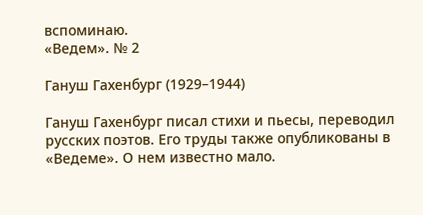вспоминаю.
«Ведем». № 2

Гануш Гахенбург (1929–1944)

Гануш Гахенбург писал стихи и пьесы, переводил русских поэтов. Его труды также опубликованы в «Ведеме». О нем известно мало.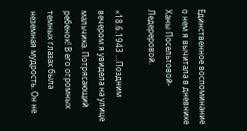Единственное воспоминание о нем я вычитала в дневнике Ханы Посельтовой-Ледереровой.

«18.6.1943 …Поздним вечером я увидела на улице мальчика. Потрясающий ребенок! В его огромных темных глазах была неземная мудрость. Он не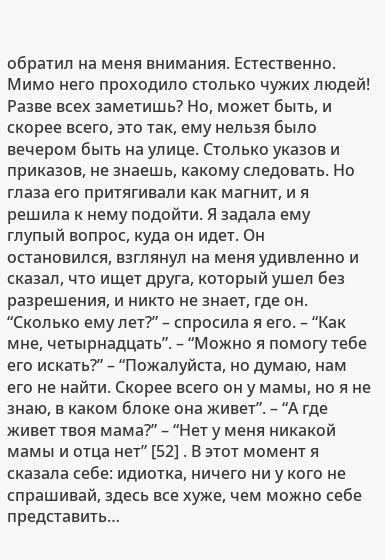обратил на меня внимания. Естественно. Мимо него проходило столько чужих людей! Разве всех заметишь? Но, может быть, и скорее всего, это так, ему нельзя было вечером быть на улице. Столько указов и приказов, не знаешь, какому следовать. Но глаза его притягивали как магнит, и я решила к нему подойти. Я задала ему глупый вопрос, куда он идет. Он остановился, взглянул на меня удивленно и сказал, что ищет друга, который ушел без разрешения, и никто не знает, где он. “Сколько ему лет?” – спросила я его. – “Как мне, четырнадцать”. – “Можно я помогу тебе его искать?” – “Пожалуйста, но думаю, нам его не найти. Скорее всего он у мамы, но я не знаю, в каком блоке она живет”. – “А где живет твоя мама?” – “Нет у меня никакой мамы и отца нет” [52] . В этот момент я сказала себе: идиотка, ничего ни у кого не спрашивай, здесь все хуже, чем можно себе представить…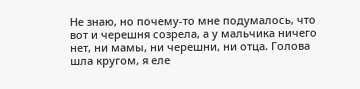Не знаю, но почему-то мне подумалось, что вот и черешня созрела, а у мальчика ничего нет, ни мамы, ни черешни, ни отца. Голова шла кругом, я еле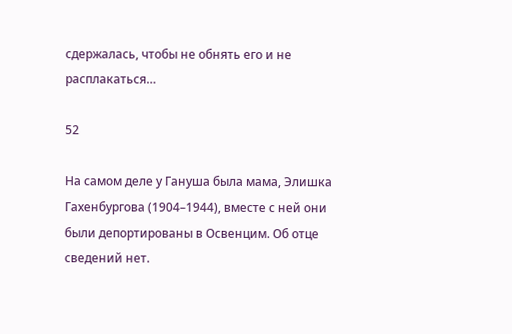сдержалась, чтобы не обнять его и не расплакаться…

52

На самом деле у Гануша была мама, Элишка Гахенбургова (1904–1944), вместе с ней они были депортированы в Освенцим. Об отце сведений нет.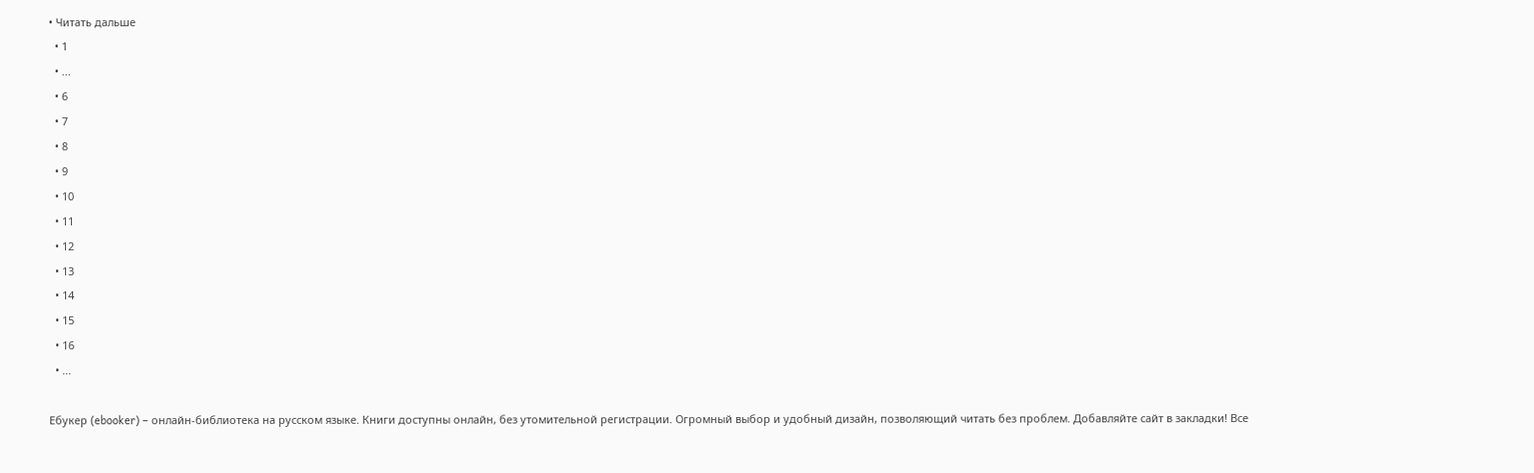• Читать дальше
  • 1
  • ...
  • 6
  • 7
  • 8
  • 9
  • 10
  • 11
  • 12
  • 13
  • 14
  • 15
  • 16
  • ...

Ебукер (ebooker) – онлайн-библиотека на русском языке. Книги доступны онлайн, без утомительной регистрации. Огромный выбор и удобный дизайн, позволяющий читать без проблем. Добавляйте сайт в закладки! Все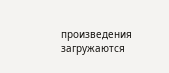произведения загружаются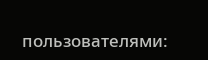пользователями: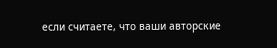если считаете, что ваши авторские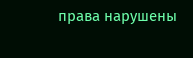права нарушены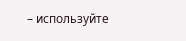– используйте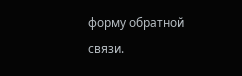форму обратной связи.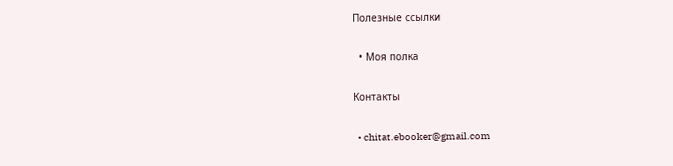Полезные ссылки

  • Моя полка

Контакты

  • chitat.ebooker@gmail.com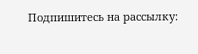Подпишитесь на рассылку: